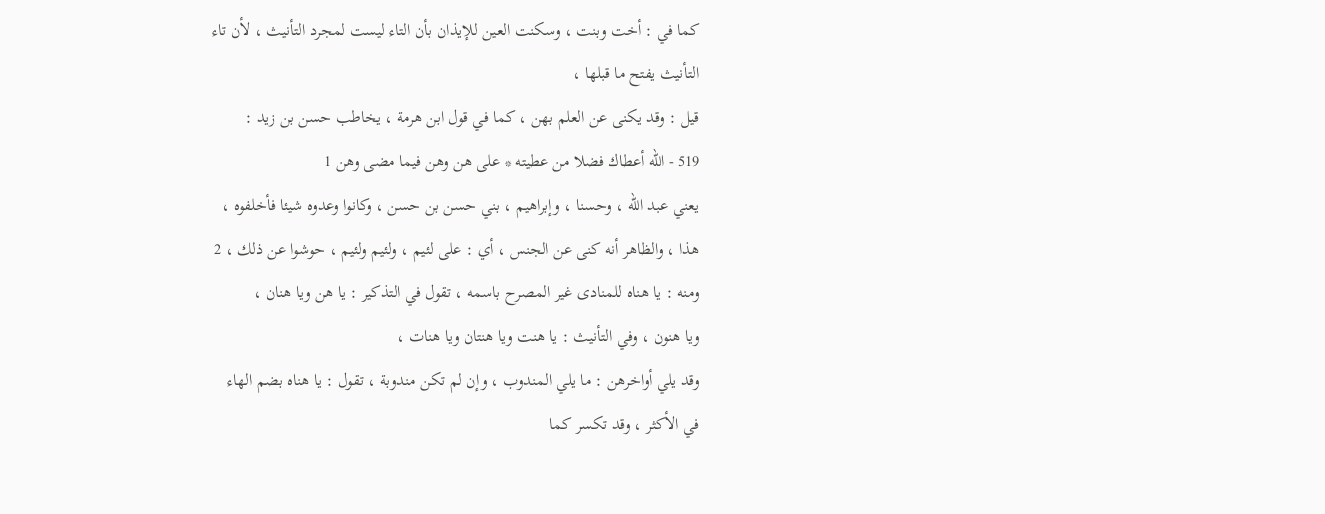كما في : أخت وبنت ، وسكنت العين للإيذان بأن التاء ليست لمجرد التأنيث ، لأن تاء
التأنيث يفتح ما قبلها ،
قيل : وقد يكنى عن العلم بهن ، كما في قول ابن هرمة ، يخاطب حسن بن زيد :
519 - الله أعطاك فضلا من عطيته * على هن وهن فيما مضى وهن 1
يعني عبد الله ، وحسنا ، وإبراهيم ، بني حسن بن حسن ، وكانوا وعدوه شيئا فأخلفوه ،
هذا ، والظاهر أنه كنى عن الجنس ، أي : على لئيم ، ولئيم ولئيم ، حوشوا عن ذلك ، 2
ومنه : يا هناه للمنادى غير المصرح باسمه ، تقول في التذكير : يا هن ويا هنان ،
ويا هنون ، وفي التأنيث : يا هنت ويا هنتان ويا هنات ،
وقد يلي أواخرهن : ما يلي المندوب ، وإن لم تكن مندوبة ، تقول : يا هناه بضم الهاء
في الأكثر ، وقد تكسر كما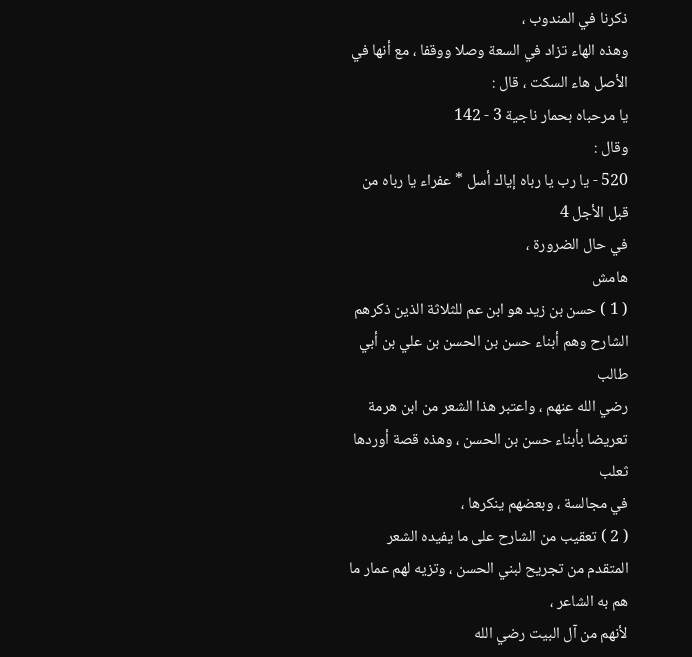ذكرنا في المندوب ،
وهذه الهاء تزاد في السعة وصلا ووقفا ، مع أنها في الأصل هاء السكت ، قال :
يا مرحباه بحمار ناجية 3 - 142
وقال :
520 - يا رب يا رباه إياك أسل * عفراء يا رباه من قبل الأجل 4
في حال الضرورة ،
هامش
( 1 ) حسن بن زيد هو ابن عم للثلاثة الذين ذكرهم الشارح وهم أبناء حسن بن الحسن بن علي بن أبي طالب
رضي الله عنهم ، واعتبر هذا الشعر من ابن هرمة تعريضا بأبناء حسن بن الحسن ، وهذه قصة أوردها ثعلب
في مجالسة ، وبعضهم ينكرها ،
( 2 ) تعقيب من الشارح على ما يفيده الشعر المتقدم من تجريح لبني الحسن ، وتزيه لهم عمار ما هم به الشاعر ،
لأنهم من آل البيت رضي الله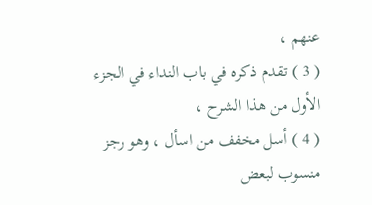عنهم ،
( 3 ) تقدم ذكره في باب النداء في الجزء الأول من هذا الشرح ،
( 4 ) أسل مخفف من اسأل ، وهو رجز منسوب لبعض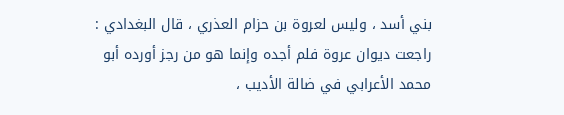بني أسد ، وليس لعروة بن حزام العذري ، قال البغدادي :
راجعت ديوان عروة فلم أجده وإنما هو من رجز أورده أبو محمد الأعرابي في ضالة الأديب ،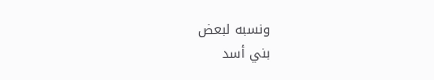ونسبه لبعض
بني أسد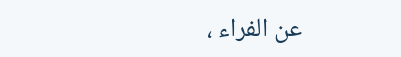عن الفراء ،